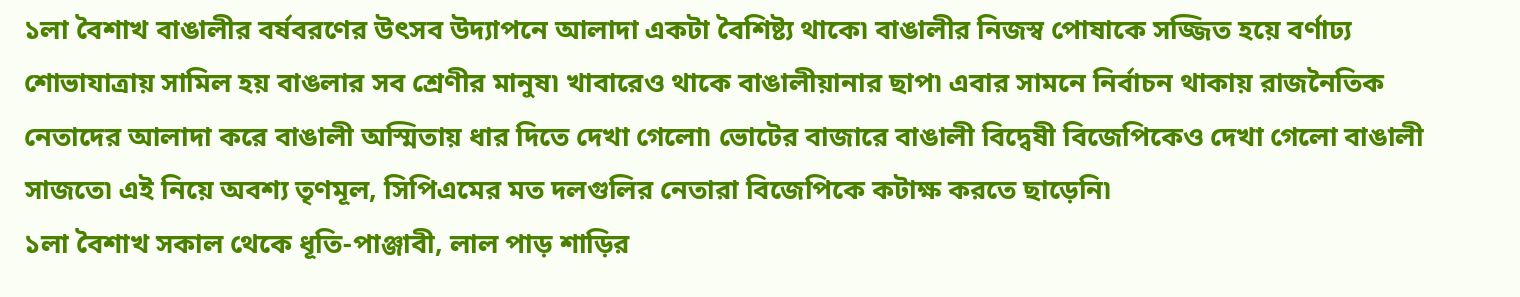১লা বৈশাখ বাঙালীর বর্ষবরণের উৎসব উদ্যাপনে আলাদা একটা বৈশিষ্ট্য থাকে৷ বাঙালীর নিজস্ব পোষাকে সজ্জিত হয়ে বর্ণাঢ্য শোভাযাত্রায় সামিল হয় বাঙলার সব শ্রেণীর মানুষ৷ খাবারেও থাকে বাঙালীয়ানার ছাপ৷ এবার সামনে নির্বাচন থাকায় রাজনৈতিক নেতাদের আলাদা করে বাঙালী অস্মিতায় ধার দিতে দেখা গেলো৷ ভোটের বাজারে বাঙালী বিদ্বেষী বিজেপিকেও দেখা গেলো বাঙালী সাজতে৷ এই নিয়ে অবশ্য তৃণমূল, সিপিএমের মত দলগুলির নেতারা বিজেপিকে কটাক্ষ করতে ছাড়েনি৷
১লা বৈশাখ সকাল থেকে ধূতি-পাঞ্জাবী, লাল পাড় শাড়ির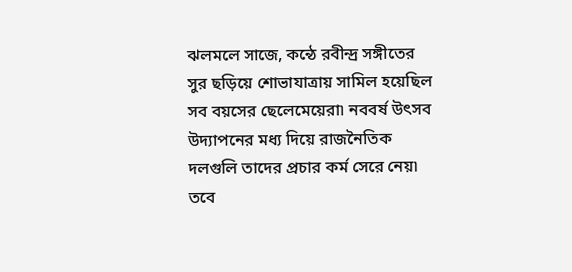ঝলমলে সাজে, কন্ঠে রবীন্দ্র সঙ্গীতের সুর ছড়িয়ে শোভাযাত্রায় সামিল হয়েছিল সব বয়সের ছেলেমেয়েরা৷ নববর্ষ উৎসব উদ্যাপনের মধ্য দিয়ে রাজনৈতিক দলগুলি তাদের প্রচার কর্ম সেরে নেয়৷ তবে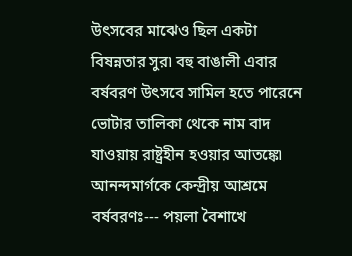উৎসবের মাঝেও ছিল একটা বিষন্নতার সুর৷ বহু বাঙালী এবার বর্ষবরণ উৎসবে সামিল হতে পারেনে ভোটার তালিকা থেকে নাম বাদ যাওয়ায় রাষ্ট্রহীন হওয়ার আতঙ্কে৷
আনন্দমার্গকে কেন্দ্রীয় আশ্রমে বর্ষবরণঃ--- পয়লা বৈশাখে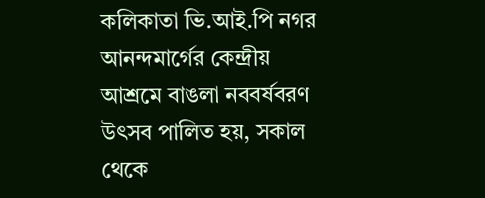কলিকাতা ভি.আই.পি নগর আনন্দমার্গের কেন্দ্রীয় আশ্রমে বাঙলা নববর্ষবরণ উৎসব পালিত হয়, সকাল থেকে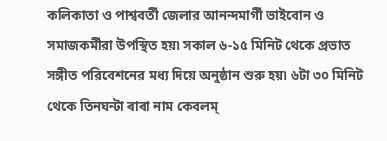কলিকাতা ও পাশ্ববর্তী জেলার আনন্দমার্গী ভাইবোন ও সমাজকর্মীরা উপস্থিত হয়৷ সকাল ৬-১৫ মিনিট থেকে প্রভাত সঙ্গীত পরিবেশনের মধ্য দিয়ে অনুষ্ঠান শুরু হয়৷ ৬টা ৩০ মিনিট থেকে তিনঘন্টা ৰাৰা নাম কেবলম্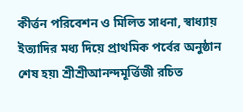কীর্ত্তন পরিবেশন ও মিলিত সাধনা, স্বাধ্যায় ইত্যাদির মধ্য দিয়ে প্রাথমিক পর্বের অনুষ্ঠান শেষ হয়৷ শ্রীশ্রীআনন্দমূর্ত্তিজী রচিত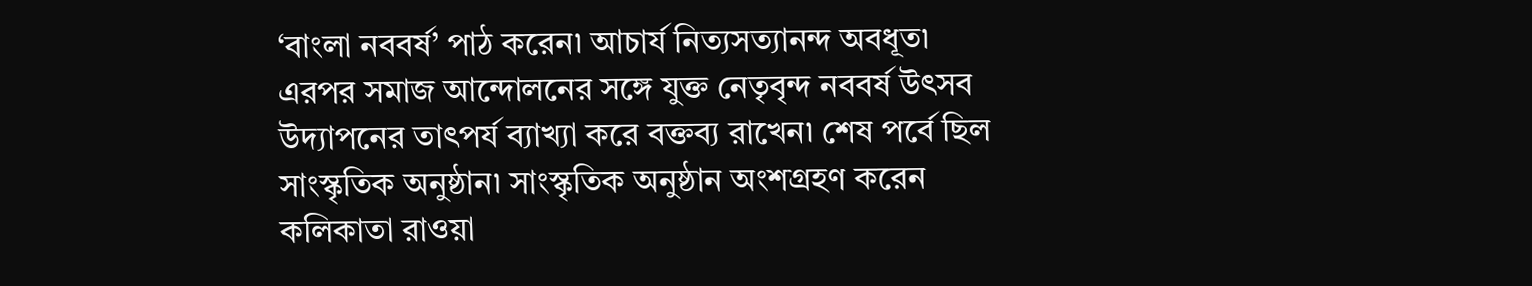‘বাংলা নববর্ষ’ পাঠ করেন৷ আচার্য নিত্যসত্যানন্দ অবধূত৷ এরপর সমাজ আন্দোলনের সঙ্গে যুক্ত নেতৃবৃন্দ নববর্ষ উৎসব উদ্যাপনের তাৎপর্য ব্যাখ্যা করে বক্তব্য রাখেন৷ শেষ পর্বে ছিল সাংস্কৃতিক অনুষ্ঠান৷ সাংস্কৃতিক অনুষ্ঠান অংশগ্রহণ করেন কলিকাতা রাওয়া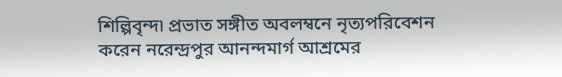শিল্পিবৃন্দ৷ প্রভাত সঙ্গীত অবলম্বনে নৃত্যপরিবেশন করেন নরেন্দ্রপুর আনন্দমার্গ আশ্রমের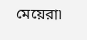মেয়েরা৷